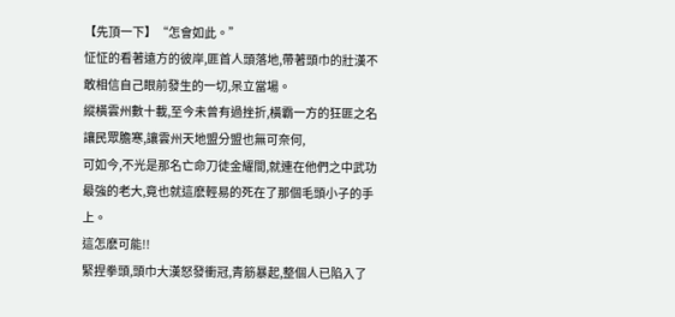【先頂一下】“怎會如此。”
怔怔的看著遠方的彼岸,匪首人頭落地,帶著頭巾的壯漢不敢相信自己眼前發生的一切,呆立當場。
縱橫雲州數十載,至今未曾有過挫折,橫霸一方的狂匪之名讓民眾膽寒,讓雲州天地盟分盟也無可奈何,
可如今,不光是那名亡命刀徒金耀間,就連在他們之中武功最強的老大,竟也就這麽輕易的死在了那個毛頭小子的手上。
這怎麽可能!!
緊捏拳頭,頭巾大漢怒發衝冠,青筋暴起,整個人已陷入了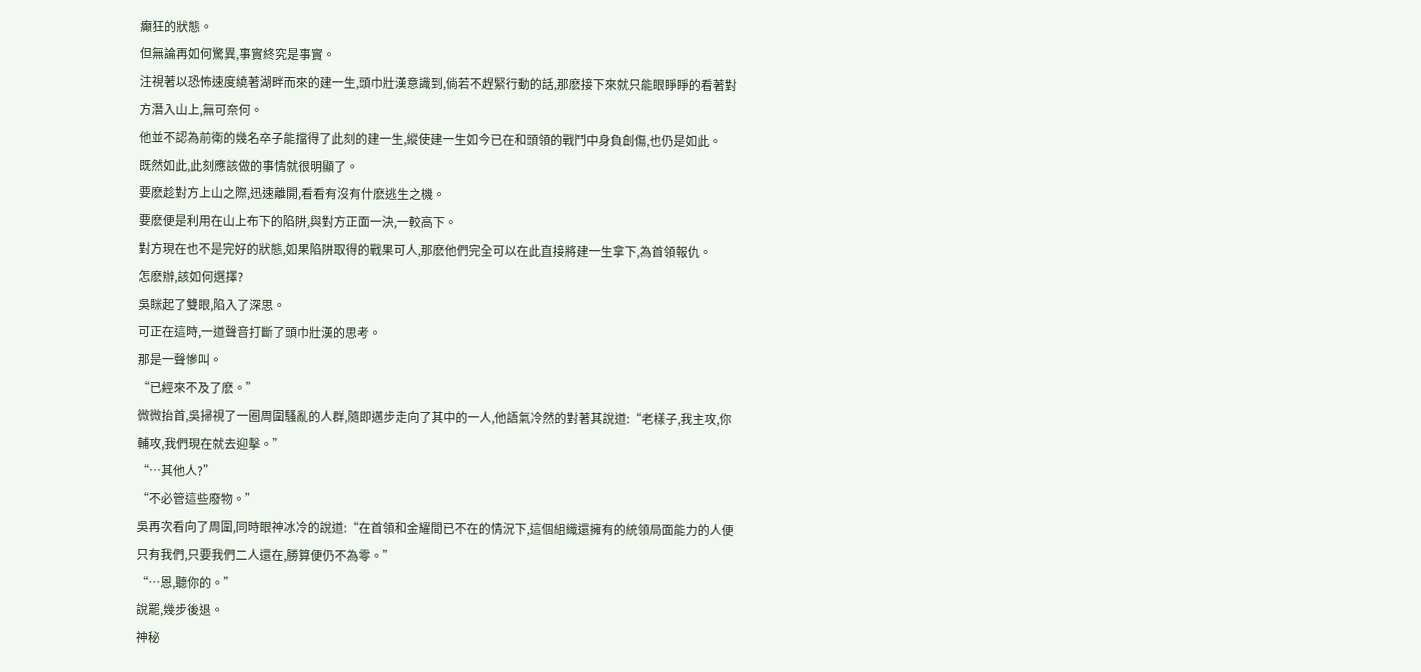癲狂的狀態。
但無論再如何驚異,事實終究是事實。
注視著以恐怖速度繞著湖畔而來的建一生,頭巾壯漢意識到,倘若不趕緊行動的話,那麽接下來就只能眼睜睜的看著對方潛入山上,無可奈何。
他並不認為前衛的幾名卒子能擋得了此刻的建一生,縱使建一生如今已在和頭領的戰鬥中身負創傷,也仍是如此。
既然如此,此刻應該做的事情就很明顯了。
要麽趁對方上山之際,迅速離開,看看有沒有什麽逃生之機。
要麽便是利用在山上布下的陷阱,與對方正面一決,一較高下。
對方現在也不是完好的狀態,如果陷阱取得的戰果可人,那麽他們完全可以在此直接將建一生拿下,為首領報仇。
怎麽辦,該如何選擇?
吳眯起了雙眼,陷入了深思。
可正在這時,一道聲音打斷了頭巾壯漢的思考。
那是一聲慘叫。
“已經來不及了麽。”
微微抬首,吳掃視了一圈周圍騷亂的人群,隨即邁步走向了其中的一人,他語氣冷然的對著其說道:“老樣子,我主攻,你輔攻,我們現在就去迎擊。”
“…其他人?”
“不必管這些廢物。”
吳再次看向了周圍,同時眼神冰冷的說道:“在首領和金耀間已不在的情況下,這個組織還擁有的統領局面能力的人便只有我們,只要我們二人還在,勝算便仍不為零。”
“…恩,聽你的。”
說罷,幾步後退。
神秘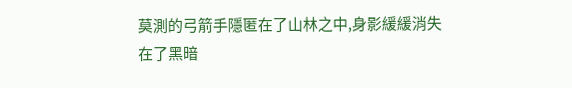莫測的弓箭手隱匿在了山林之中,身影緩緩消失在了黑暗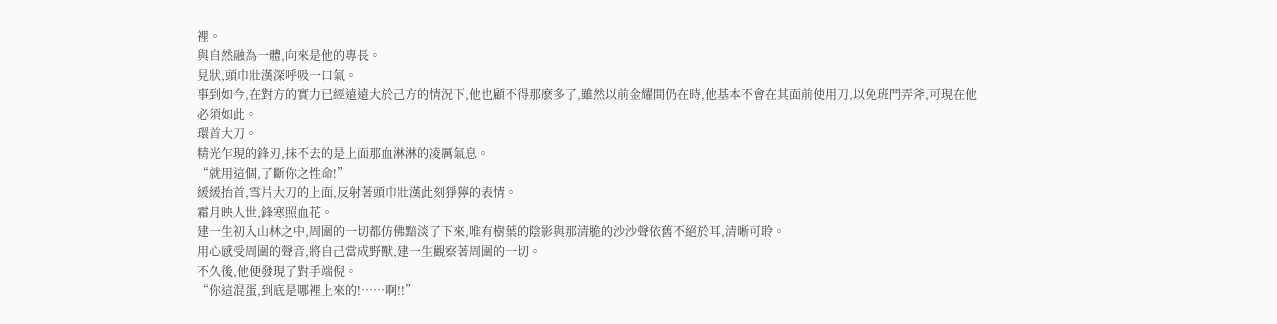裡。
與自然融為一體,向來是他的專長。
見狀,頭巾壯漢深呼吸一口氣。
事到如今,在對方的實力已經遠遠大於己方的情況下,他也顧不得那麽多了,雖然以前金耀間仍在時,他基本不會在其面前使用刀,以免班門弄斧,可現在他必須如此。
環首大刀。
精光乍現的鋒刃,抹不去的是上面那血淋淋的凌厲氣息。
“就用這個,了斷你之性命!”
緩緩抬首,雪片大刀的上面,反射著頭巾壯漢此刻猙獰的表情。
霜月映人世,鋒寒照血花。
建一生初入山林之中,周圍的一切都仿佛黯淡了下來,唯有樹葉的陰影與那清脆的沙沙聲依舊不絕於耳,清晰可聆。
用心感受周圍的聲音,將自己當成野獸,建一生觀察著周圍的一切。
不久後,他便發現了對手端倪。
“你這混蛋,到底是哪裡上來的!……啊!!”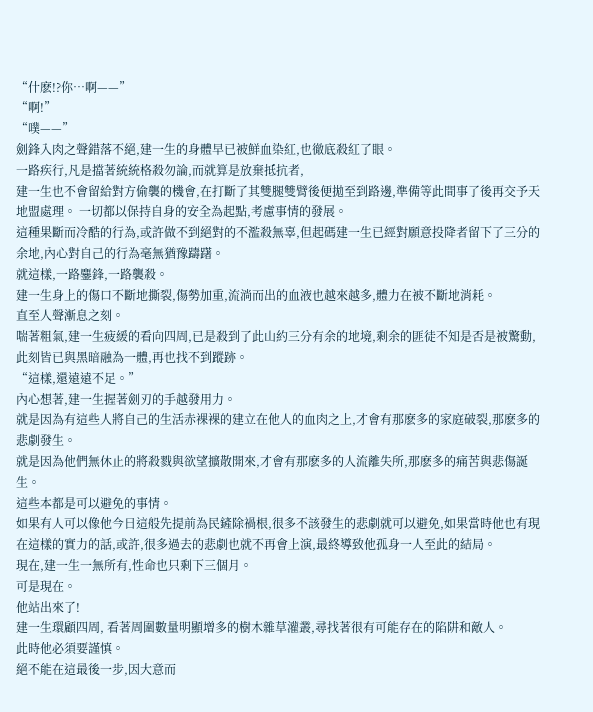“什麽!?你…啊——”
“啊!”
“噗——”
劍鋒入肉之聲錯落不絕,建一生的身體早已被鮮血染紅,也徹底殺紅了眼。
一路疾行,凡是擋著統統格殺勿論,而就算是放棄抵抗者,
建一生也不會留給對方偷襲的機會,在打斷了其雙腿雙臂後便拋至到路邊,準備等此間事了後再交予天地盟處理。 一切都以保持自身的安全為起點,考慮事情的發展。
這種果斷而冷酷的行為,或許做不到絕對的不濫殺無辜,但起碼建一生已經對願意投降者留下了三分的余地,內心對自己的行為毫無猶豫躊躇。
就這樣,一路鏖鋒,一路襲殺。
建一生身上的傷口不斷地撕裂,傷勢加重,流淌而出的血液也越來越多,體力在被不斷地消耗。
直至人聲漸息之刻。
喘著粗氣,建一生疲緩的看向四周,已是殺到了此山約三分有余的地境,剩余的匪徒不知是否是被驚動,此刻皆已與黑暗融為一體,再也找不到蹤跡。
“這樣,還遠遠不足。”
內心想著,建一生握著劍刃的手越發用力。
就是因為有這些人將自己的生活赤裸裸的建立在他人的血肉之上,才會有那麽多的家庭破裂,那麽多的悲劇發生。
就是因為他們無休止的將殺戮與欲望擴散開來,才會有那麽多的人流離失所,那麽多的痛苦與悲傷誕生。
這些本都是可以避免的事情。
如果有人可以像他今日這般先提前為民鏟除禍根,很多不該發生的悲劇就可以避免,如果當時他也有現在這樣的實力的話,或許,很多過去的悲劇也就不再會上演,最終導致他孤身一人至此的結局。
現在,建一生一無所有,性命也只剩下三個月。
可是現在。
他站出來了!
建一生環顧四周, 看著周圍數量明顯增多的樹木雜草灌叢,尋找著很有可能存在的陷阱和敵人。
此時他必須要謹慎。
絕不能在這最後一步,因大意而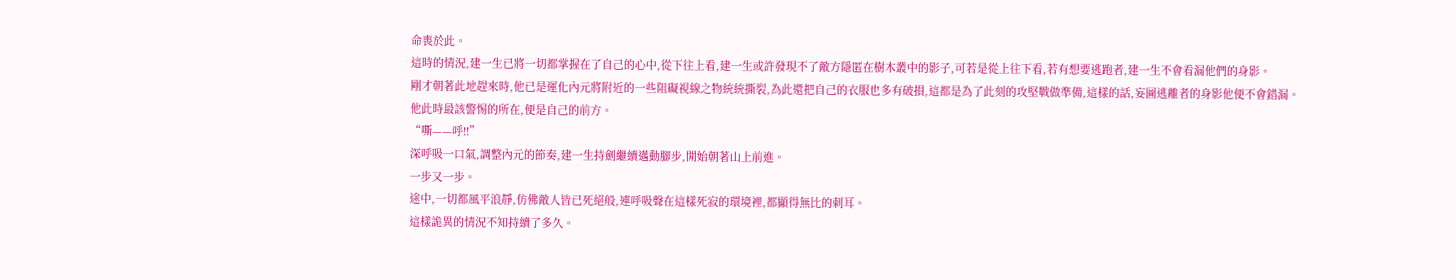命喪於此。
這時的情況,建一生已將一切都掌握在了自己的心中,從下往上看,建一生或許發現不了敵方隱匿在樹木叢中的影子,可若是從上往下看,若有想要逃跑者,建一生不會看漏他們的身影。
剛才朝著此地趕來時,他已是運化內元將附近的一些阻礙視線之物統統撕裂,為此還把自己的衣服也多有破損,這都是為了此刻的攻堅戰做準備,這樣的話,妄圖逃離者的身影他便不會錯漏。
他此時最該警惕的所在,便是自己的前方。
“嘶——呼!!”
深呼吸一口氣,調整內元的節奏,建一生持劍繼續邁動腳步,開始朝著山上前進。
一步又一步。
途中,一切都風平浪靜,仿佛敵人皆已死絕般,連呼吸聲在這樣死寂的環境裡,都顯得無比的刺耳。
這樣詭異的情況不知持續了多久。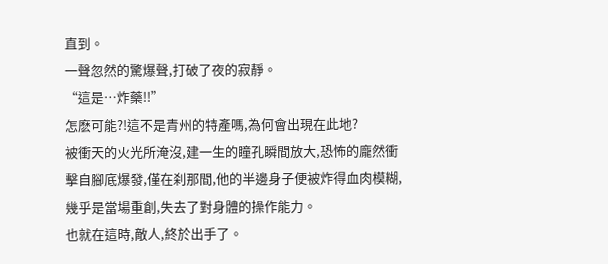直到。
一聲忽然的驚爆聲,打破了夜的寂靜。
“這是…炸藥!!”
怎麽可能?!這不是青州的特產嗎,為何會出現在此地?
被衝天的火光所淹沒,建一生的瞳孔瞬間放大,恐怖的龐然衝擊自腳底爆發,僅在刹那間,他的半邊身子便被炸得血肉模糊,幾乎是當場重創,失去了對身體的操作能力。
也就在這時,敵人,終於出手了。